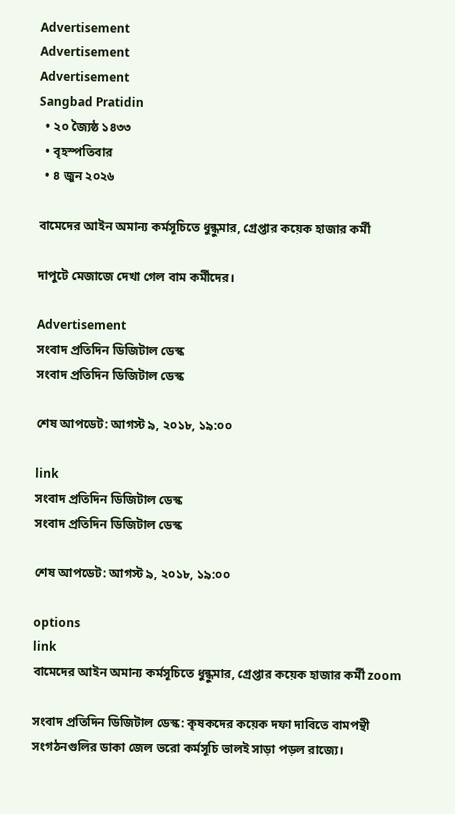Advertisement
Advertisement
Advertisement
Sangbad Pratidin
  • ২০ জ্যৈষ্ঠ ১৪৩৩
  • বৃহস্পতিবার
  • ৪ জুন ২০২৬

বামেদের আইন অমান্য কর্মসূচিতে ধুন্ধুমার, গ্রেপ্তার কয়েক হাজার কর্মী

দাপুটে মেজাজে দেখা গেল বাম কর্মীদের।

Advertisement
সংবাদ প্রতিদিন ডিজিটাল ডেস্ক
সংবাদ প্রতিদিন ডিজিটাল ডেস্ক

শেষ আপডেট: আগস্ট ৯, ২০১৮, ১৯:০০

link
সংবাদ প্রতিদিন ডিজিটাল ডেস্ক
সংবাদ প্রতিদিন ডিজিটাল ডেস্ক

শেষ আপডেট: আগস্ট ৯, ২০১৮, ১৯:০০

options
link
বামেদের আইন অমান্য কর্মসূচিতে ধুন্ধুমার, গ্রেপ্তার কয়েক হাজার কর্মী zoom

সংবাদ প্রতিদিন ডিজিটাল ডেস্ক: কৃষকদের কয়েক দফা দাবিতে বামপন্থী সংগঠনগুলির ডাকা জেল ভরো কর্মসূচি ভালই সাড়া পড়ল রাজ্যে।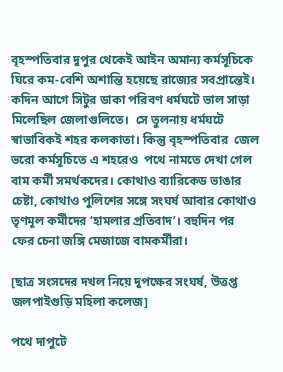বৃহস্পতিবার দুপুর থেকেই আইন অমান্য কর্মসূচিকে ঘিরে কম-বেশি অশান্তি হয়েছে রাজ্যের সবপ্রান্তেই। কদিন আগে সিটুর ডাকা পরিবণ ধর্মঘটে ভাল সাড়া মিলেছিল জেলাগুলিতে।  সে তুলনায় ধর্মঘটে স্বাভাবিকই শহর কলকাতা। কিন্তু বৃহস্পতিবার  জেল ভরো কর্মসূচিতে এ শহরেও  পথে নামতে দেখা গেল বাম কর্মী সমর্থকদের। কোথাও ব্যারিকেড ভাঙার চেষ্টা, কোথাও পুলিশের সঙ্গে সংঘর্ষ আবার কোথাও তৃণমূল কর্মীদের ‘হামলার প্রতিবাদ’। বহুদিন পর ফের চেনা জঙ্গি মেজাজে বামকর্মীরা।

[ছাত্র সংসদের দখল নিয়ে দুপক্ষের সংঘর্ষ, উত্তপ্ত জলপাইগুড়ি মহিলা কলেজ]

পথে দাপুটে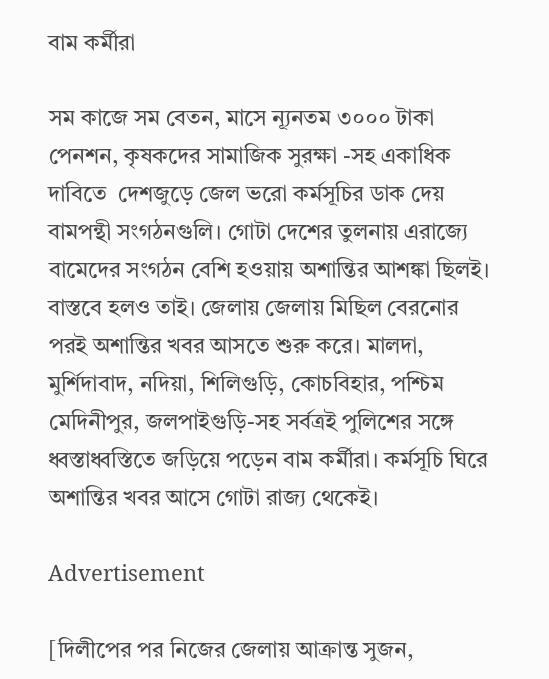বাম কর্মীরা

সম কাজে সম বেতন, মাসে ন্যূনতম ৩০০০ টাকা পেনশন, কৃষকদের সামাজিক সুরক্ষা -সহ একাধিক দাবিতে  দেশজুড়ে জেল ভরো কর্মসূচির ডাক দেয় বামপন্থী সংগঠনগুলি। গোটা দেশের তুলনায় এরাজ্যে বামেদের সংগঠন বেশি হওয়ায় অশান্তির আশঙ্কা ছিলই। বাস্তবে হলও তাই। জেলায় জেলায় মিছিল বেরনোর পরই অশান্তির খবর আসতে শুরু করে। মালদা, মুর্শিদাবাদ, নদিয়া, শিলিগুড়ি, কোচবিহার, পশ্চিম মেদিনীপুর, জলপাইগুড়ি-সহ সর্বত্রই পুলিশের সঙ্গে ধ্বস্তাধ্বস্তিতে জড়িয়ে পড়েন বাম কর্মীরা। কর্মসূচি ঘিরে অশান্তির খবর আসে গোটা রাজ্য থেকেই।

Advertisement

[দিলীপের পর নিজের জেলায় আক্রান্ত সুজন,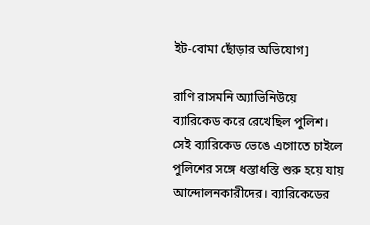ইট-বোমা ছোঁড়ার অভিযোগ]

রাণি রাসমনি অ্যাভিনিউয়ে  ব্যারিকেড করে রেখেছিল পুলিশ। সেই ব্যারিকেড ভেঙে এগোতে চাইলে পুলিশের সঙ্গে ধস্তাধস্তি শুরু হয়ে যায় আন্দোলনকারীদের। ব্যারিকেডের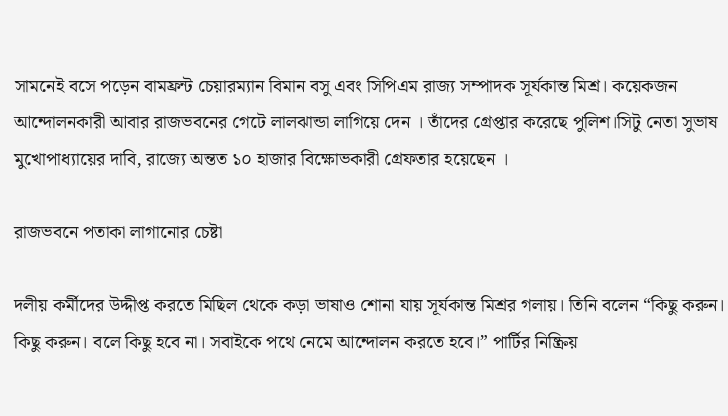সামনেই বসে পড়েন বামফ্রন্ট চেয়ারম্যান বিমান বসু এবং সিপিএম রাজ্য সম্পাদক সূর্যকান্ত মিশ্র। কয়েকজন আন্দোলনকারী আবার রাজভবনের গেটে লালঝান্ডা লাগিয়ে দেন । তাঁদের গ্রেপ্তার করেছে পুলিশ।সিটু নেতা সুভাষ মুখোপাধ্যায়ের দাবি, রাজ্যে অন্তত ১০ হাজার বিক্ষোভকারী গ্রেফতার হয়েছেন ।

রাজভবনে পতাকা লাগানোর চেষ্টা

দলীয় কর্মীদের উদ্দীপ্ত করতে মিছিল থেকে কড়া ভাষাও শোনা যায় সূর্যকান্ত মিশ্রর গলায়। তিনি বলেন “কিছু করুন। কিছু করুন। বলে কিছু হবে না। সবাইকে পথে নেমে আন্দোলন করতে হবে।” পার্টির নিষ্ক্রিয়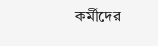কর্মীদের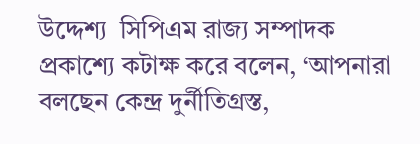উদ্দেশ্য  সিপিএম রাজ্য সম্পাদক প্রকাশ্যে কটাক্ষ করে বলেন, ‘আপনারা বলছেন কেন্দ্র দুর্নীতিগ্রস্ত,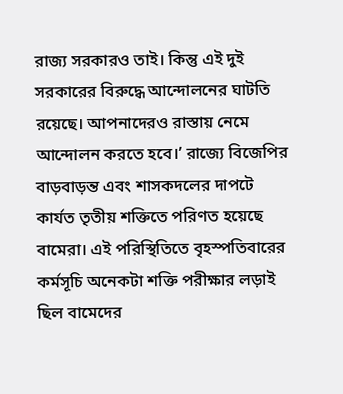রাজ্য সরকারও তাই। কিন্তু এই দুই সরকারের বিরুদ্ধে আন্দোলনের ঘাটতি রয়েছে। আপনাদেরও রাস্তায় নেমে আন্দোলন করতে হবে।’ রাজ্যে বিজেপির বাড়বাড়ন্ত এবং শাসকদলের দাপটে কার্যত তৃতীয় শক্তিতে পরিণত হয়েছে বামেরা। এই পরিস্থিতিতে বৃহস্পতিবারের কর্মসূচি অনেকটা শক্তি পরীক্ষার লড়াই ছিল বামেদের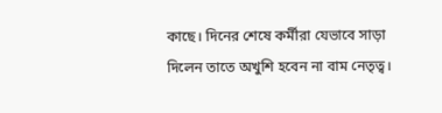কাছে। দিনের শেষে কর্মীরা যেভাবে সাড়া দিলেন তাতে অখুশি হবেন না বাম নেতৃত্ব।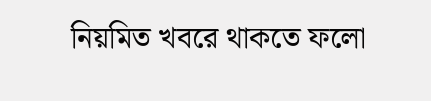নিয়মিত খবরে থাকতে ফলো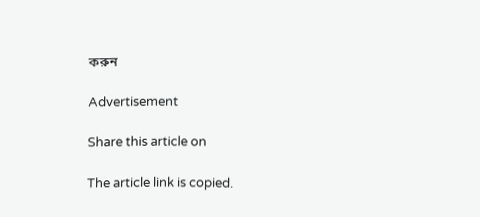করুন

Advertisement

Share this article on

The article link is copied.